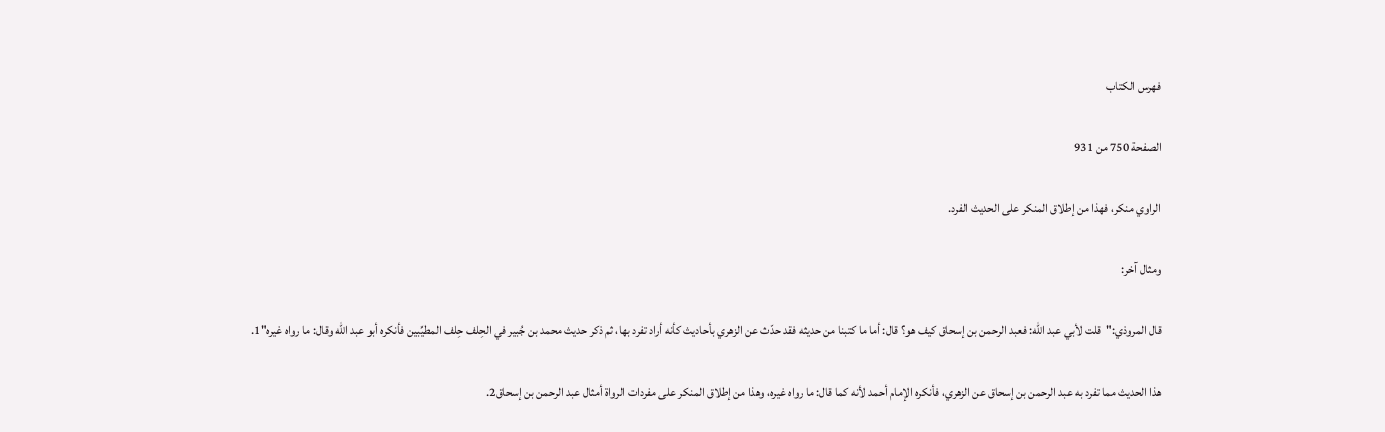فهرس الكتاب

الصفحة 750 من 931

الراوي منكر، فهذا من إطلاق المنكر على الحديث الفرد.

ومثال آخر:

قال المروذي:"قلت لأبي عبد الله: فعبد الرحمن بن إسحاق كيف هو؟ قال: أما ما كتبنا من حديثه فقد حدّث عن الزهري بأحاديث كأنه أراد تفرد بها، ثم ذكر حديث محمد بن جُبير في الحِلف حِلف المطيِّبين فأنكره أبو عبد الله وقال: ما رواه غيره"1.

هذا الحديث مما تفرد به عبد الرحمن بن إسحاق عن الزهري، فأنكره الإمام أحمد لأنه كما قال: ما رواه غيره، وهذا من إطلاق المنكر على مفردات الرواة أمثال عبد الرحمن بن إسحاق2.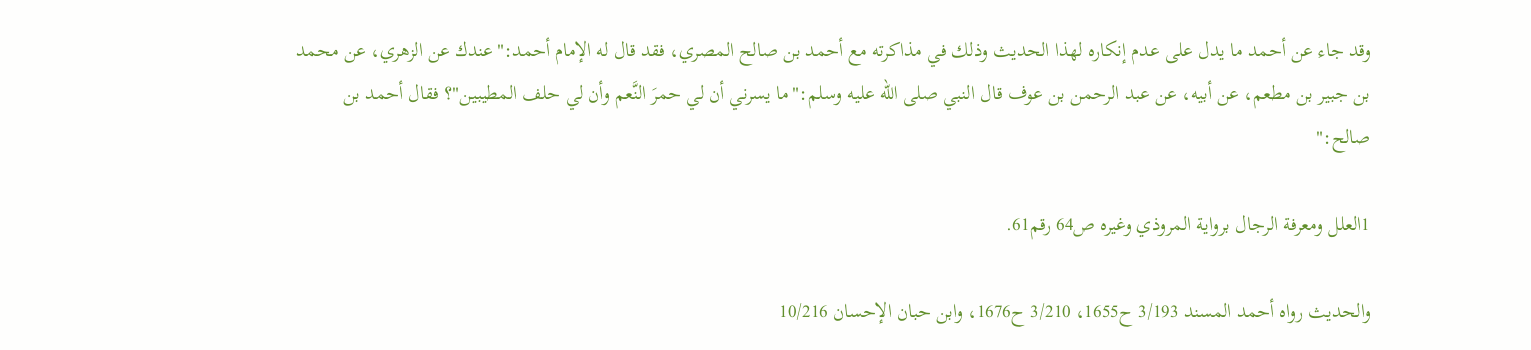وقد جاء عن أحمد ما يدل على عدم إنكاره لهذا الحديث وذلك في مذاكرته مع أحمد بن صالح المصري، فقد قال له الإمام أحمد:"عندك عن الزهري، عن محمد بن جبير بن مطعم، عن أبيه، عن عبد الرحمن بن عوف قال النبي صلى الله عليه وسلم:"ما يسرني أن لي حمرَ النَّعم وأن لي حلف المطيبين"؟ فقال أحمد بن صالح:"

1العلل ومعرفة الرجال برواية المروذي وغيره ص64 رقم61.

والحديث رواه أحمد المسند 3/193 ح1655، 3/210 ح1676، وابن حبان الإحسان 10/216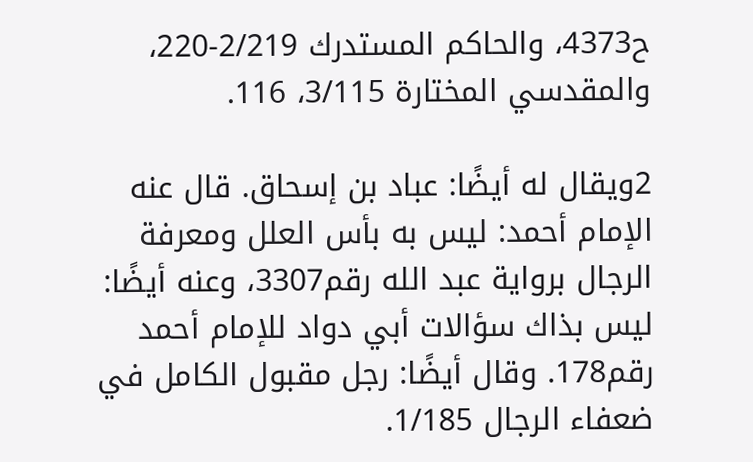ح4373، والحاكم المستدرك 2/219-220، والمقدسي المختارة 3/115، 116.

2ويقال له أيضًا: عباد بن إسحاق. قال عنه الإمام أحمد: ليس به بأس العلل ومعرفة الرجال برواية عبد الله رقم3307، وعنه أيضًا: ليس بذاك سؤالات أبي دواد للإمام أحمد رقم178. وقال أيضًا: رجل مقبول الكامل في ضعفاء الرجال 1/185.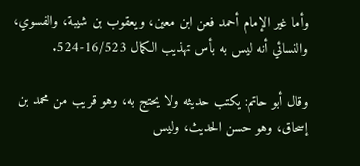وأما غير الإمام أحمد فعن ابن معين، ويعقوب بن شيبة، والفسوي، والنسائي أنه ليس به بأس تهذيب الكمال 16/523-524.

وقال أبو حاتم: يكتب حديثه ولا يحتج به، وهو قريب من محمد بن إسحاق، وهو حسن الحديث، وليس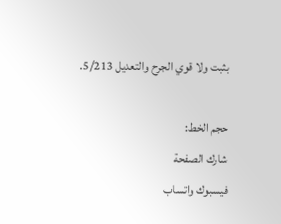بثبت ولا قوي الجرح والتعديل 5/213.

حجم الخط:
شارك الصفحة
فيسبوك واتساب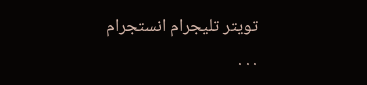تويتر تليجرام انستجرام
. . .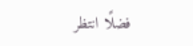فضلًا انتظر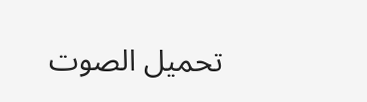تحميل الصوت